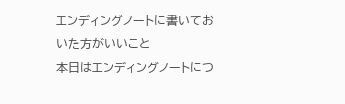エンディングノートに書いておいた方がいいこと
本日はエンディングノートにつ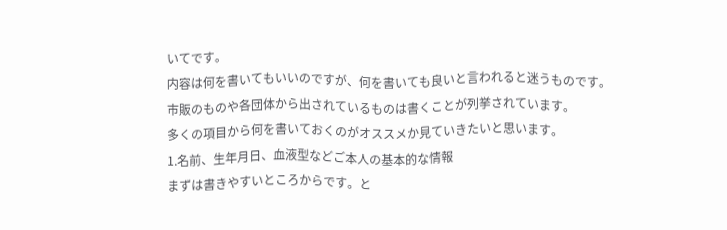いてです。
内容は何を書いてもいいのですが、何を書いても良いと言われると迷うものです。
市販のものや各団体から出されているものは書くことが列挙されています。
多くの項目から何を書いておくのがオススメか見ていきたいと思います。
1.名前、生年月日、血液型などご本人の基本的な情報
まずは書きやすいところからです。と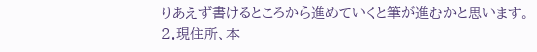りあえず書けるところから進めていくと筆が進むかと思います。
2.現住所、本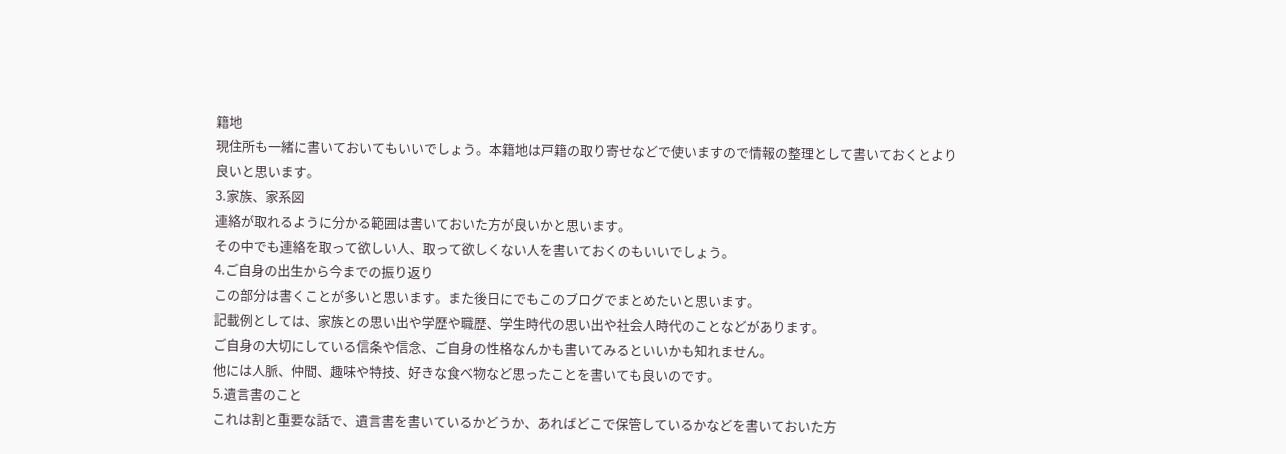籍地
現住所も一緒に書いておいてもいいでしょう。本籍地は戸籍の取り寄せなどで使いますので情報の整理として書いておくとより良いと思います。
3.家族、家系図
連絡が取れるように分かる範囲は書いておいた方が良いかと思います。
その中でも連絡を取って欲しい人、取って欲しくない人を書いておくのもいいでしょう。
4.ご自身の出生から今までの振り返り
この部分は書くことが多いと思います。また後日にでもこのブログでまとめたいと思います。
記載例としては、家族との思い出や学歴や職歴、学生時代の思い出や社会人時代のことなどがあります。
ご自身の大切にしている信条や信念、ご自身の性格なんかも書いてみるといいかも知れません。
他には人脈、仲間、趣味や特技、好きな食べ物など思ったことを書いても良いのです。
5.遺言書のこと
これは割と重要な話で、遺言書を書いているかどうか、あればどこで保管しているかなどを書いておいた方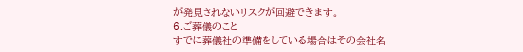が発見されないリスクが回避できます。
6.ご葬儀のこと
すでに葬儀社の準備をしている場合はその会社名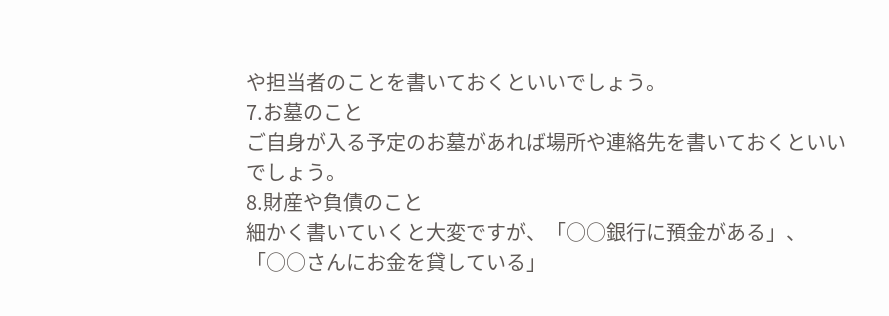や担当者のことを書いておくといいでしょう。
7.お墓のこと
ご自身が入る予定のお墓があれば場所や連絡先を書いておくといいでしょう。
8.財産や負債のこと
細かく書いていくと大変ですが、「○○銀行に預金がある」、「○○さんにお金を貸している」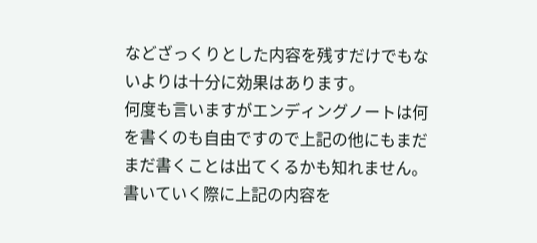などざっくりとした内容を残すだけでもないよりは十分に効果はあります。
何度も言いますがエンディングノートは何を書くのも自由ですので上記の他にもまだまだ書くことは出てくるかも知れません。
書いていく際に上記の内容を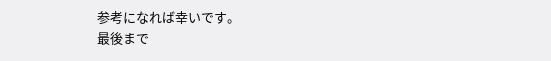参考になれば幸いです。
最後まで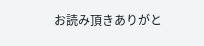お読み頂きありがと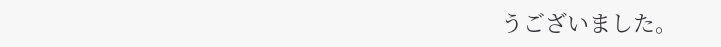うございました。